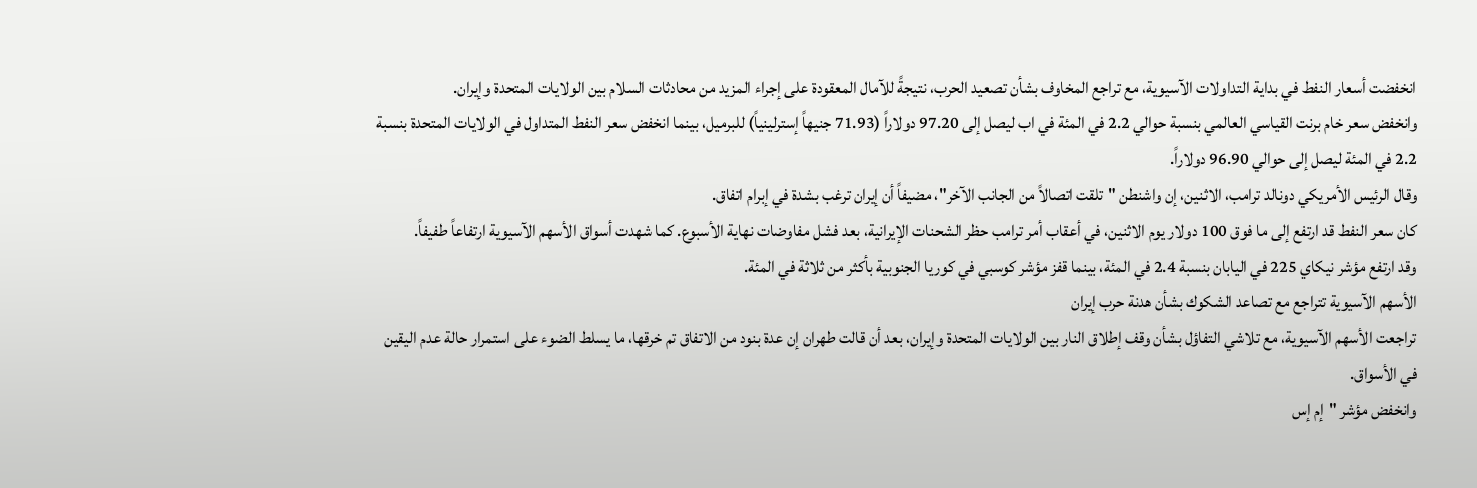انخفضت أسعار النفط في بداية التداولات الآسيوية، مع تراجع المخاوف بشأن تصعيد الحرب، نتيجةً للآمال المعقودة على إجراء المزيد من محادثات السلام بين الولايات المتحدة وإيران.
وانخفض سعر خام برنت القياسي العالمي بنسبة حوالي 2.2 في المئة في اب ليصل إلى 97.20 دولاراً (71.93 جنيهاً إسترلينياً) للبرميل، بينما انخفض سعر النفط المتداول في الولايات المتحدة بنسبة 2.2 في المئة ليصل إلى حوالي 96.90 دولاراً.
وقال الرئيس الأمريكي دونالد ترامب، الاثنين، إن واشنطن "تلقت اتصالاً من الجانب الآخر"، مضيفاً أن إيران ترغب بشدة في إبرام اتفاق.
كان سعر النفط قد ارتفع إلى ما فوق 100 دولار يوم الاثنين، في أعقاب أمر ترامب حظر الشحنات الإيرانية، بعد فشل مفاوضات نهاية الأسبوع. كما شهدت أسواق الأسهم الآسيوية ارتفاعاً طفيفاً.
وقد ارتفع مؤشر نيكاي 225 في اليابان بنسبة 2.4 في المئة، بينما قفز مؤشر كوسبي في كوريا الجنوبية بأكثر من ثلاثة في المئة.
الأسهم الآسيوية تتراجع مع تصاعد الشكوك بشأن هدنة حرب إيران
تراجعت الأسهم الآسيوية، مع تلاشي التفاؤل بشأن وقف إطلاق النار بين الولايات المتحدة وإيران، بعد أن قالت طهران إن عدة بنود من الاتفاق تم خرقها، ما يسلط الضوء على استمرار حالة عدم اليقين في الأسواق.
وانخفض مؤشر "إم إس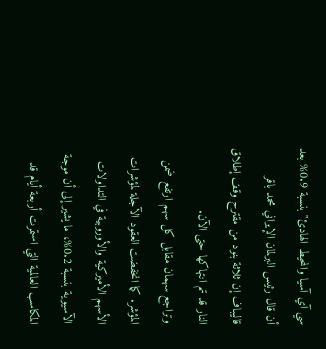سي آي آسيا والمحيط الهادئ" بنسبة 0.9% بعد أن قال رئيس البرلمان الإيراني محمد باقر قاليباف إن ثلاثة بنود من مقترح وقف إطلاق النار قد تم انتهاكها حتى الآن.
وتراجع سهمان مقابل كل سهم ارتفع ضمن المؤشر. كما انخفضت العقود الآجلة لمؤشرات الأسهم الأميركية والأوروبية في التداولات الآسيوية بنسبة 0.2%، ما يشير إلى أن موجة المكاسب العالمية التي استمرت أربعة أيام قد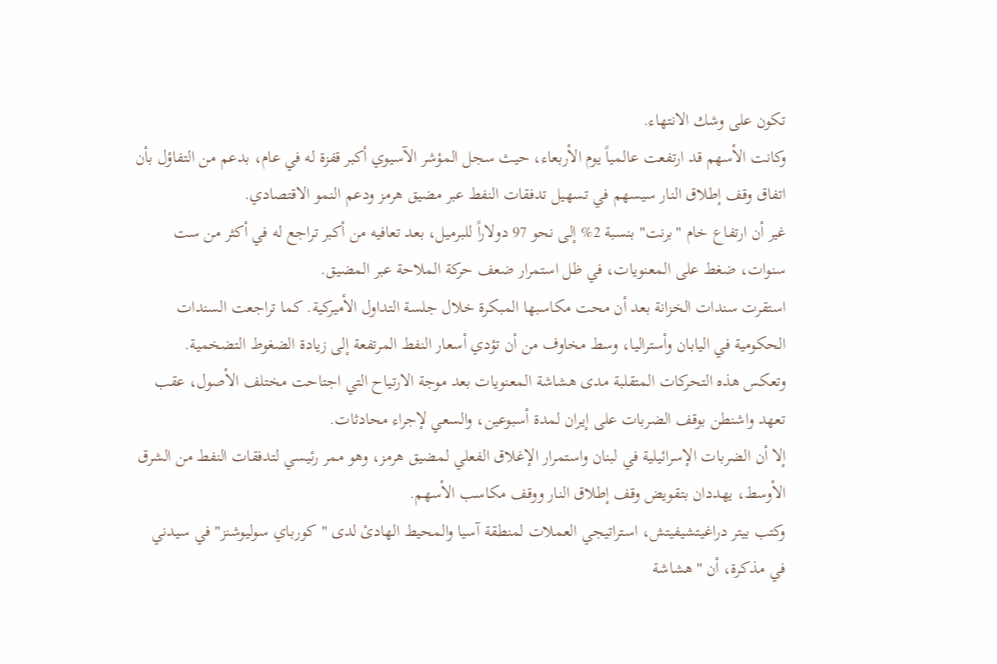تكون على وشك الانتهاء.
وكانت الأسهم قد ارتفعت عالمياً يوم الأربعاء، حيث سجل المؤشر الآسيوي أكبر قفزة له في عام، بدعم من التفاؤل بأن اتفاق وقف إطلاق النار سيسهم في تسهيل تدفقات النفط عبر مضيق هرمز ودعم النمو الاقتصادي.
غير أن ارتفاع خام "برنت" بنسبة 2% إلى نحو 97 دولاراً للبرميل، بعد تعافيه من أكبر تراجع له في أكثر من ست سنوات، ضغط على المعنويات، في ظل استمرار ضعف حركة الملاحة عبر المضيق.
استقرت سندات الخزانة بعد أن محت مكاسبها المبكرة خلال جلسة التداول الأميركية. كما تراجعت السندات الحكومية في اليابان وأستراليا، وسط مخاوف من أن تؤدي أسعار النفط المرتفعة إلى زيادة الضغوط التضخمية.
وتعكس هذه التحركات المتقلبة مدى هشاشة المعنويات بعد موجة الارتياح التي اجتاحت مختلف الأصول، عقب تعهد واشنطن بوقف الضربات على إيران لمدة أسبوعين، والسعي لإجراء محادثات.
إلا أن الضربات الإسرائيلية في لبنان واستمرار الإغلاق الفعلي لمضيق هرمز، وهو ممر رئيسي لتدفقات النفط من الشرق الأوسط، يهددان بتقويض وقف إطلاق النار ووقف مكاسب الأسهم.
وكتب بيتر دراغيتشيفيتش، استراتيجي العملات لمنطقة آسيا والمحيط الهادئ لدى "كورباي سوليوشنز" في سيدني في مذكرة، أن "هشاشة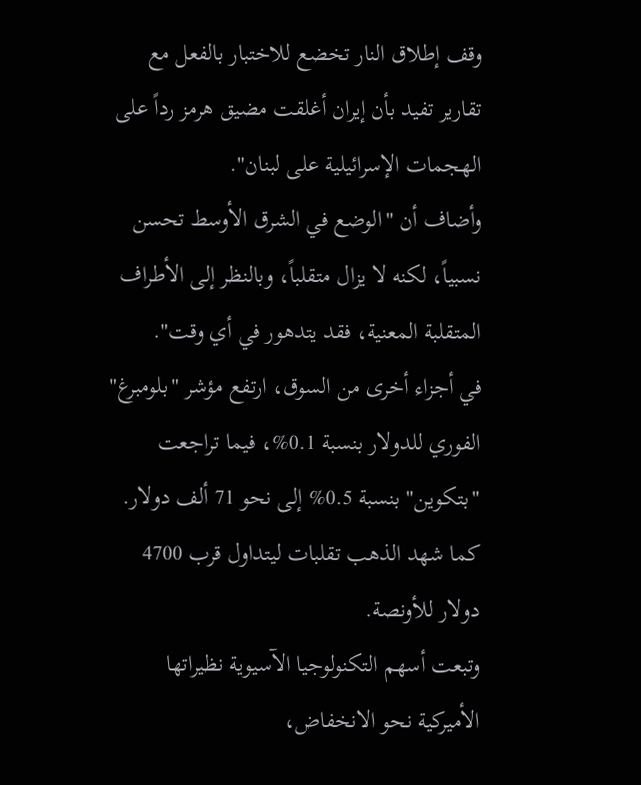وقف إطلاق النار تخضع للاختبار بالفعل مع تقارير تفيد بأن إيران أغلقت مضيق هرمز رداً على الهجمات الإسرائيلية على لبنان".
وأضاف أن "الوضع في الشرق الأوسط تحسن نسبياً، لكنه لا يزال متقلباً، وبالنظر إلى الأطراف المتقلبة المعنية، فقد يتدهور في أي وقت".
في أجزاء أخرى من السوق، ارتفع مؤشر "بلومبرغ" الفوري للدولار بنسبة 0.1%، فيما تراجعت "بتكوين" بنسبة 0.5% إلى نحو 71 ألف دولار. كما شهد الذهب تقلبات ليتداول قرب 4700 دولار للأونصة.
وتبعت أسهم التكنولوجيا الآسيوية نظيراتها الأميركية نحو الانخفاض،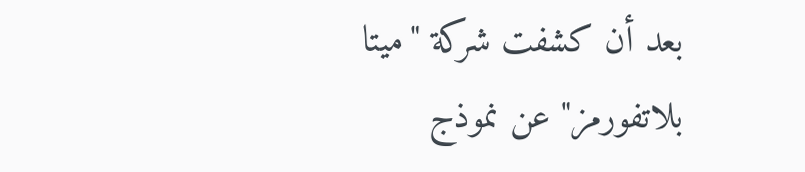بعد أن كشفت شركة "ميتا بلاتفورمز" عن نموذج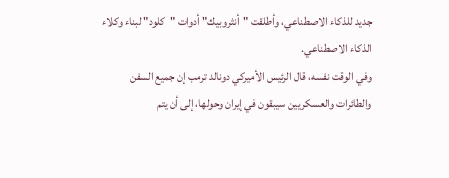جديد للذكاء الاصطناعي، وأطلقت "أنثروبيك" أدوات "كلود" لبناء وكلاء الذكاء الاصطناعي.
وفي الوقت نفسه، قال الرئيس الأميركي دونالد ترمب إن جميع السفن والطائرات والعسكريين سيبقون في إيران وحولها، إلى أن يتم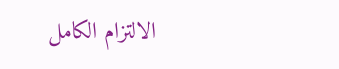الالتزام الكامل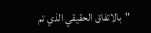"بالاتفاق الحقيقي الذي تم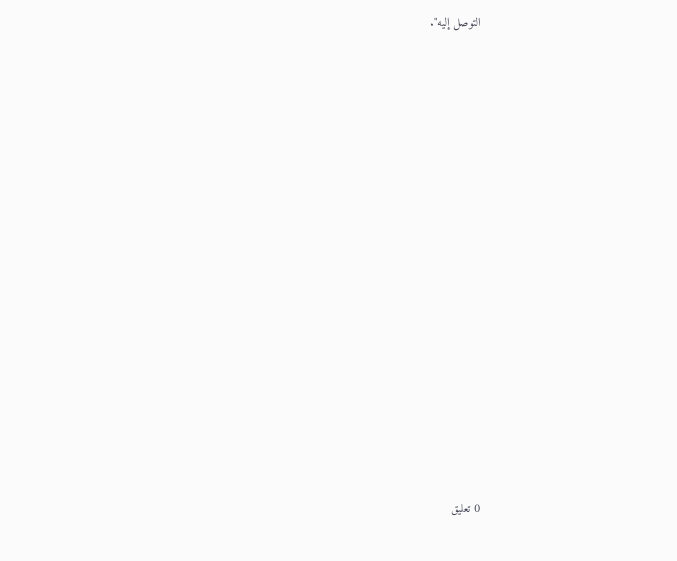التوصل إليه".


















0 تعليق